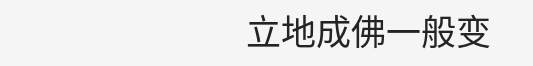立地成佛一般变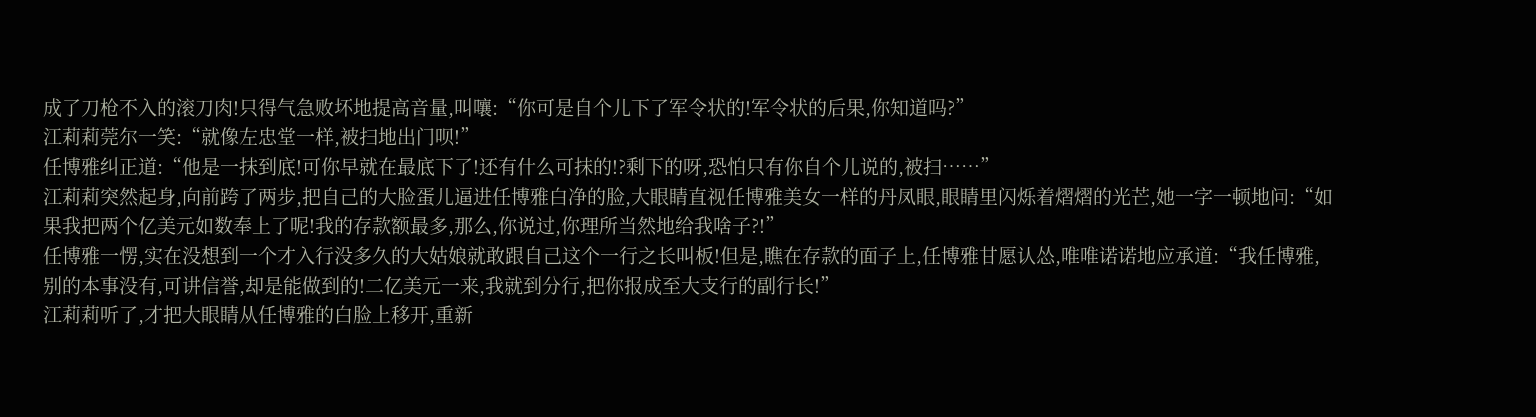成了刀枪不入的滚刀肉!只得气急败坏地提高音量,叫嚷:“你可是自个儿下了军令状的!军令状的后果,你知道吗?”
江莉莉莞尔一笑:“就像左忠堂一样,被扫地出门呗!”
任博雅纠正道:“他是一抹到底!可你早就在最底下了!还有什么可抹的!?剩下的呀,恐怕只有你自个儿说的,被扫……”
江莉莉突然起身,向前跨了两步,把自己的大脸蛋儿逼进任博雅白净的脸,大眼睛直视任博雅美女一样的丹凤眼,眼睛里闪烁着熠熠的光芒,她一字一顿地问:“如果我把两个亿美元如数奉上了呢!我的存款额最多,那么,你说过,你理所当然地给我啥子?!”
任博雅一愣,实在没想到一个才入行没多久的大姑娘就敢跟自己这个一行之长叫板!但是,瞧在存款的面子上,任博雅甘愿认怂,唯唯诺诺地应承道:“我任博雅,别的本事没有,可讲信誉,却是能做到的!二亿美元一来,我就到分行,把你报成至大支行的副行长!”
江莉莉听了,才把大眼睛从任博雅的白脸上移开,重新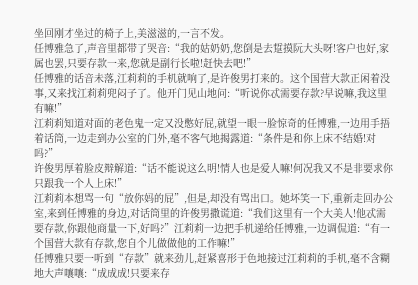坐回刚才坐过的椅子上,美滋滋的,一言不发。
任博雅急了,声音里都带了哭音:“我的姑奶奶,您倒是去踅摸阮大头呀!客户也好,家属也罢,只要存款一来,您就是副行长啦!赶快去吧!”
任博雅的话音未落,江莉莉的手机就响了,是许俊男打来的。这个国营大款正闲着没事,又来找江莉莉兜闷子了。他开门见山地问:“听说你忒需要存款?早说嘛,我这里有嘛!”
江莉莉知道对面的老色鬼一定又没憋好屁,就望一眼一脸惊奇的任博雅,一边用手捂着话筒,一边走到办公室的门外,毫不客气地揭露道:“条件是和你上床不结婚!对吗?”
许俊男厚着脸皮辩解道:“话不能说这么明!情人也是爱人嘛!何况我又不是非要求你只跟我一个人上床!”
江莉莉本想骂一句“放你妈的屁”,但是,却没有骂出口。她坏笑一下,重新走回办公室,来到任博雅的身边,对话筒里的许俊男撒谎道:“我们这里有一个大美人!他忒需要存款,你跟他商量一下,好吗?”江莉莉一边把手机递给任博雅,一边调侃道:“有一个国营大款有存款,您自个儿做做他的工作嘛!”
任博雅只要一听到“存款”就来劲儿,赶紧喜形于色地接过江莉莉的手机,毫不含糊地大声嚷嚷:“成成成!只要来存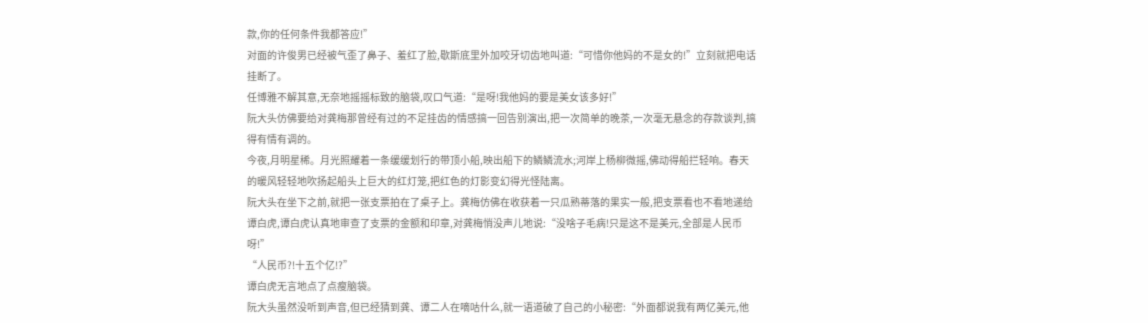款,你的任何条件我都答应!”
对面的许俊男已经被气歪了鼻子、羞红了脸,歇斯底里外加咬牙切齿地叫道:“可惜你他妈的不是女的!”立刻就把电话挂断了。
任博雅不解其意,无奈地摇摇标致的脑袋,叹口气道:“是呀!我他妈的要是美女该多好!”
阮大头仿佛要给对龚梅那曾经有过的不足挂齿的情感搞一回告别演出,把一次简单的晚茶,一次毫无悬念的存款谈判,搞得有情有调的。
今夜,月明星稀。月光照耀着一条缓缓划行的带顶小船,映出船下的鳞鳞流水;河岸上杨柳微摇,佛动得船拦轻响。春天的暖风轻轻地吹扬起船头上巨大的红灯笼,把红色的灯影变幻得光怪陆离。
阮大头在坐下之前,就把一张支票拍在了桌子上。龚梅仿佛在收获着一只瓜熟蒂落的果实一般,把支票看也不看地递给谭白虎,谭白虎认真地审查了支票的金额和印章,对龚梅悄没声儿地说:“没啥子毛病!只是这不是美元,全部是人民币呀!”
“人民币?!十五个亿!?”
谭白虎无言地点了点瘦脑袋。
阮大头虽然没听到声音,但已经猜到龚、谭二人在嘀咕什么,就一语道破了自己的小秘密:“外面都说我有两亿美元,他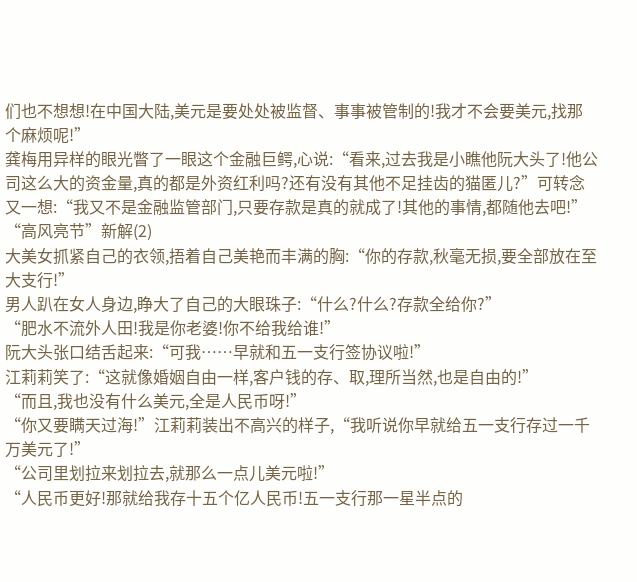们也不想想!在中国大陆,美元是要处处被监督、事事被管制的!我才不会要美元,找那个麻烦呢!”
龚梅用异样的眼光瞥了一眼这个金融巨鳄,心说:“看来,过去我是小瞧他阮大头了!他公司这么大的资金量,真的都是外资红利吗?还有没有其他不足挂齿的猫匿儿?”可转念又一想:“我又不是金融监管部门,只要存款是真的就成了!其他的事情,都随他去吧!”
“高风亮节”新解(2)
大美女抓紧自己的衣领,捂着自己美艳而丰满的胸:“你的存款,秋毫无损,要全部放在至大支行!”
男人趴在女人身边,睁大了自己的大眼珠子:“什么?什么?存款全给你?”
“肥水不流外人田!我是你老婆!你不给我给谁!”
阮大头张口结舌起来:“可我……早就和五一支行签协议啦!”
江莉莉笑了:“这就像婚姻自由一样,客户钱的存、取,理所当然,也是自由的!”
“而且,我也没有什么美元,全是人民币呀!”
“你又要瞒天过海!”江莉莉装出不高兴的样子,“我听说你早就给五一支行存过一千万美元了!”
“公司里划拉来划拉去,就那么一点儿美元啦!”
“人民币更好!那就给我存十五个亿人民币!五一支行那一星半点的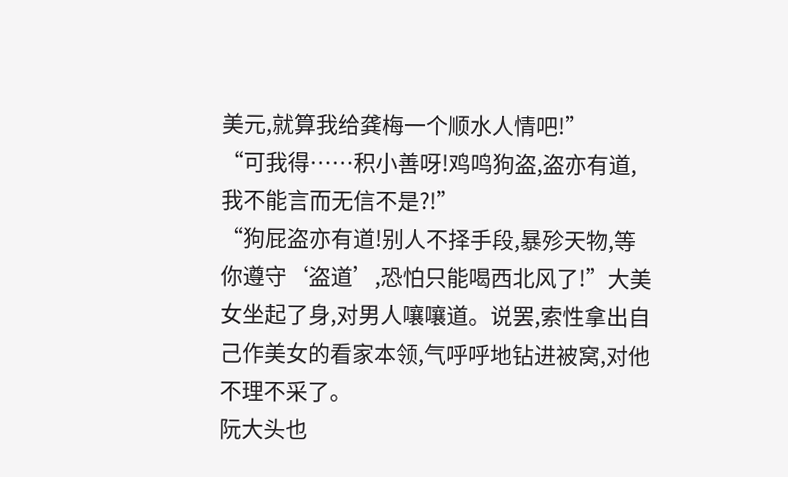美元,就算我给龚梅一个顺水人情吧!”
“可我得……积小善呀!鸡鸣狗盗,盗亦有道,我不能言而无信不是?!”
“狗屁盗亦有道!别人不择手段,暴殄天物,等你遵守‘盗道’,恐怕只能喝西北风了!”大美女坐起了身,对男人嚷嚷道。说罢,索性拿出自己作美女的看家本领,气呼呼地钻进被窝,对他不理不采了。
阮大头也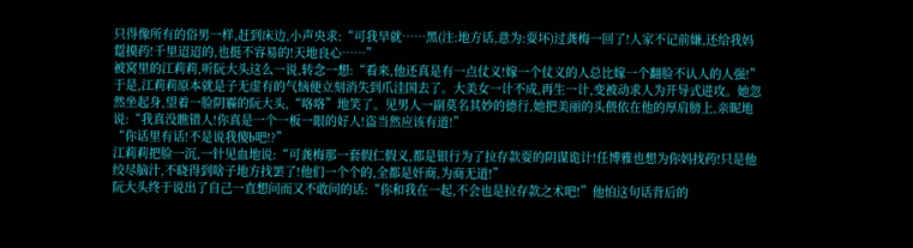只得像所有的俗男一样,赶到床边,小声央求:“可我早就……黑(注:地方话,意为:耍坏)过龚梅一回了!人家不记前嫌,还给我妈踅摸药!千里迢迢的,也挺不容易的!天地良心……”
被窝里的江莉莉,听阮大头这么一说,转念一想:“看来,他还真是有一点仗义!嫁一个仗义的人总比嫁一个翻脸不认人的人强!”于是,江莉莉原本就是子无虚有的气恼便立刻消失到爪洼国去了。大美女一计不成,再生一计,变被动求人为开导式进攻。她忽然坐起身,望着一脸阴霾的阮大头,“咯咯”地笑了。见男人一副莫名其妙的德行,她把美丽的头偎依在他的厚肩膀上,亲昵地说:“我真没瞧错人!你真是一个一板一眼的好人!盗当然应该有道!”
“你话里有话!不是说我傻b吧!?”
江莉莉把脸一沉,一针见血地说:“可龚梅那一套假仁假义,都是银行为了拉存款耍的阴谋诡计!任博雅也想为你妈找药!只是他绞尽脑汁,不晓得到啥子地方找罢了!他们一个个的,全都是奸商,为商无道!”
阮大头终于说出了自己一直想问而又不敢问的话:“你和我在一起,不会也是拉存款之术吧!”他怕这句话背后的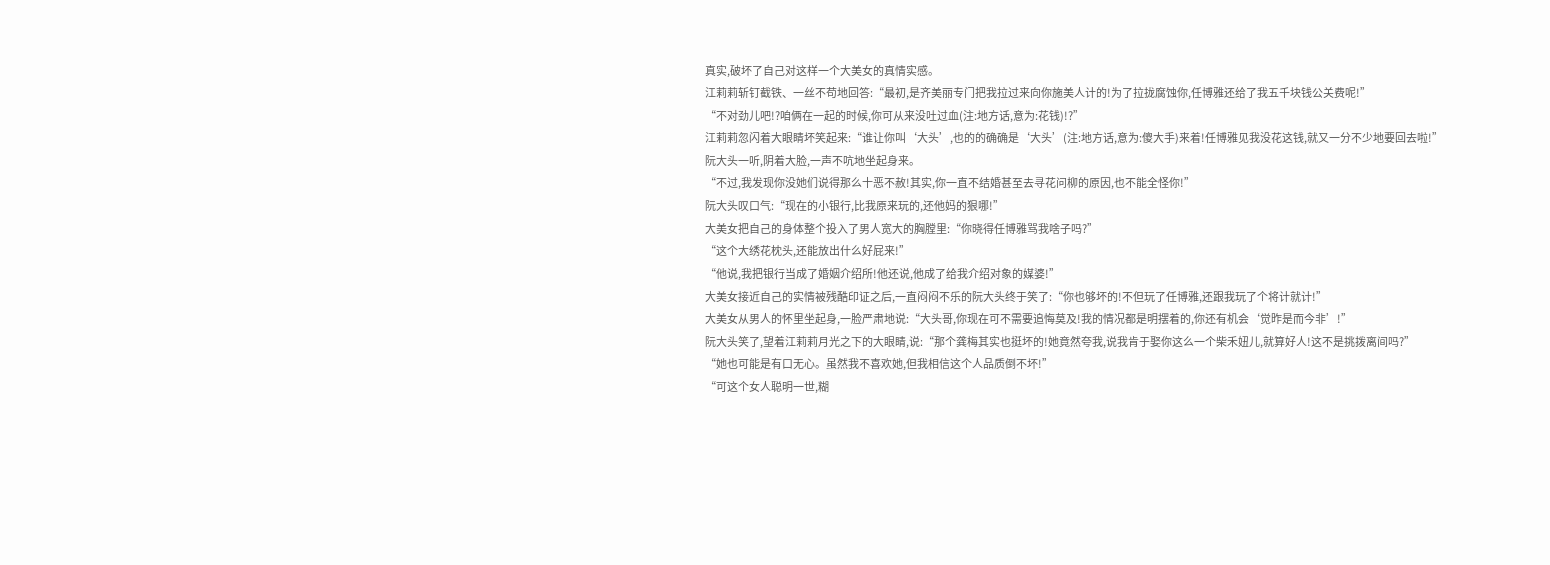真实,破坏了自己对这样一个大美女的真情实感。
江莉莉斩钉截铁、一丝不苟地回答:“最初,是齐美丽专门把我拉过来向你施美人计的!为了拉拢腐蚀你,任博雅还给了我五千块钱公关费呢!”
“不对劲儿吧!?咱俩在一起的时候,你可从来没吐过血(注:地方话,意为:花钱)!?”
江莉莉忽闪着大眼睛坏笑起来:“谁让你叫‘大头’,也的的确确是‘大头’(注:地方话,意为:傻大手)来着!任博雅见我没花这钱,就又一分不少地要回去啦!”
阮大头一听,阴着大脸,一声不吭地坐起身来。
“不过,我发现你没她们说得那么十恶不赦!其实,你一直不结婚甚至去寻花问柳的原因,也不能全怪你!”
阮大头叹口气:“现在的小银行,比我原来玩的,还他妈的狠哪!”
大美女把自己的身体整个投入了男人宽大的胸膛里:“你晓得任博雅骂我啥子吗?”
“这个大绣花枕头,还能放出什么好屁来!”
“他说,我把银行当成了婚姻介绍所!他还说,他成了给我介绍对象的媒婆!”
大美女接近自己的实情被残酷印证之后,一直闷闷不乐的阮大头终于笑了:“你也够坏的!不但玩了任博雅,还跟我玩了个将计就计!”
大美女从男人的怀里坐起身,一脸严肃地说:“大头哥,你现在可不需要追悔莫及!我的情况都是明摆着的,你还有机会‘觉昨是而今非’!”
阮大头笑了,望着江莉莉月光之下的大眼睛,说:“那个龚梅其实也挺坏的!她竟然夸我,说我肯于娶你这么一个柴禾妞儿,就算好人!这不是挑拨离间吗?”
“她也可能是有口无心。虽然我不喜欢她,但我相信这个人品质倒不坏!”
“可这个女人聪明一世,糊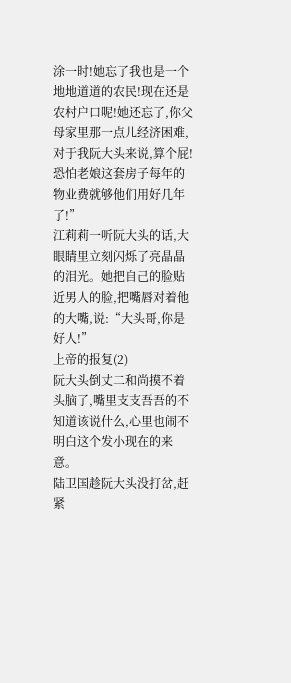涂一时!她忘了我也是一个地地道道的农民!现在还是农村户口呢!她还忘了,你父母家里那一点儿经济困难,对于我阮大头来说,算个屁!恐怕老娘这套房子每年的物业费就够他们用好几年了!”
江莉莉一听阮大头的话,大眼睛里立刻闪烁了亮晶晶的泪光。她把自己的脸贴近男人的脸,把嘴唇对着他的大嘴,说:“大头哥,你是好人!”
上帝的报复(2)
阮大头倒丈二和尚摸不着头脑了,嘴里支支吾吾的不知道该说什么,心里也闹不明白这个发小现在的来意。
陆卫国趁阮大头没打岔,赶紧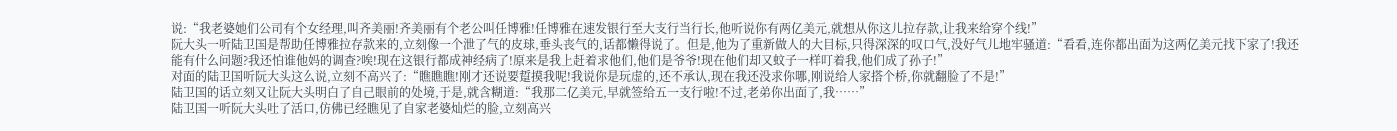说:“我老婆她们公司有个女经理,叫齐美丽!齐美丽有个老公叫任博雅!任博雅在速发银行至大支行当行长,他听说你有两亿美元,就想从你这儿拉存款,让我来给穿个线!”
阮大头一听陆卫国是帮助任博雅拉存款来的,立刻像一个泄了气的皮球,垂头丧气的,话都懒得说了。但是,他为了重新做人的大目标,只得深深的叹口气,没好气儿地牢骚道:“看看,连你都出面为这两亿美元找下家了!我还能有什么问题?我还怕谁他妈的调查?唉!现在这银行都成神经病了!原来是我上赶着求他们,他们是爷爷!现在他们却又蚊子一样叮着我,他们成了孙子!”
对面的陆卫国听阮大头这么说,立刻不高兴了:“瞧瞧瞧!刚才还说要踅摸我呢!我说你是玩虚的,还不承认,现在我还没求你哪,刚说给人家搭个桥,你就翻脸了不是!”
陆卫国的话立刻又让阮大头明白了自己眼前的处境,于是,就含糊道:“我那二亿美元,早就签给五一支行啦!不过,老弟你出面了,我……”
陆卫国一听阮大头吐了活口,仿佛已经瞧见了自家老婆灿烂的脸,立刻高兴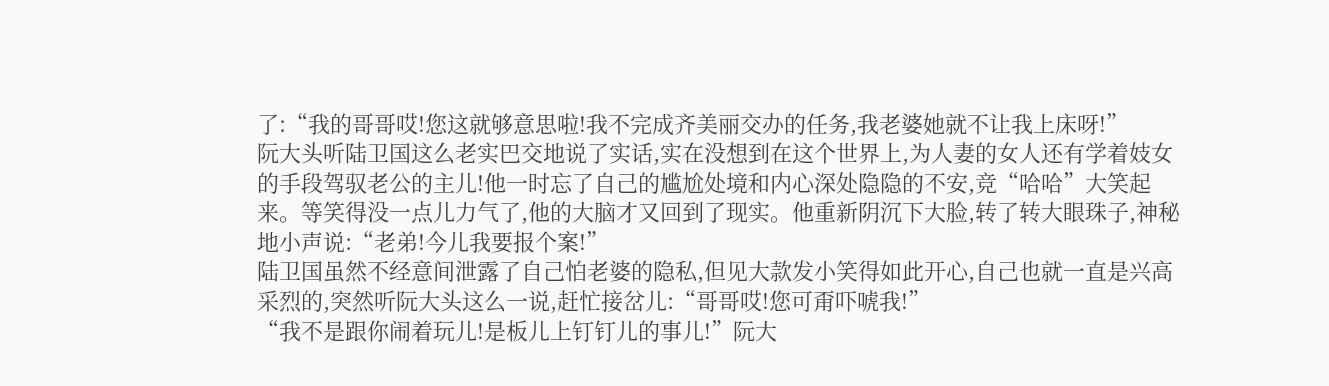了:“我的哥哥哎!您这就够意思啦!我不完成齐美丽交办的任务,我老婆她就不让我上床呀!”
阮大头听陆卫国这么老实巴交地说了实话,实在没想到在这个世界上,为人妻的女人还有学着妓女的手段驾驭老公的主儿!他一时忘了自己的尴尬处境和内心深处隐隐的不安,竞“哈哈”大笑起来。等笑得没一点儿力气了,他的大脑才又回到了现实。他重新阴沉下大脸,转了转大眼珠子,神秘地小声说:“老弟!今儿我要报个案!”
陆卫国虽然不经意间泄露了自己怕老婆的隐私,但见大款发小笑得如此开心,自己也就一直是兴高采烈的,突然听阮大头这么一说,赶忙接岔儿:“哥哥哎!您可甭吓唬我!”
“我不是跟你闹着玩儿!是板儿上钉钉儿的事儿!”阮大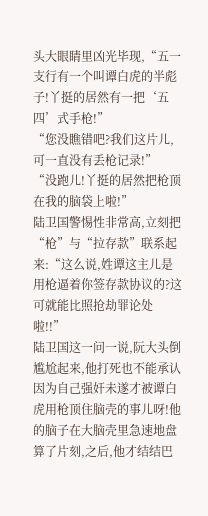头大眼睛里凶光毕现,“五一支行有一个叫谭白虎的半彪子!丫挺的居然有一把‘五四’式手枪!”
“您没瞧错吧?我们这片儿,可一直没有丢枪记录!”
“没跑儿!丫挺的居然把枪顶在我的脑袋上啦!”
陆卫国警惕性非常高,立刻把“枪”与“拉存款”联系起来:“这么说,姓谭这主儿是用枪逼着你签存款协议的?这可就能比照抢劫罪论处啦!!”
陆卫国这一问一说,阮大头倒尴尬起来,他打死也不能承认因为自己强奸未遂才被谭白虎用枪顶住脑壳的事儿呀!他的脑子在大脑壳里急速地盘算了片刻,之后,他才结结巴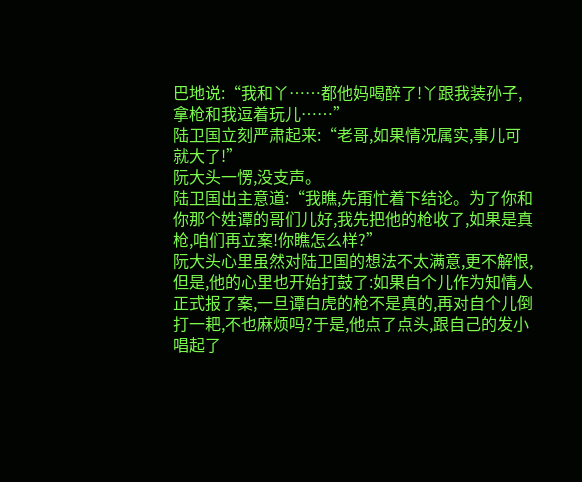巴地说:“我和丫……都他妈喝醉了!丫跟我装孙子,拿枪和我逗着玩儿……”
陆卫国立刻严肃起来:“老哥,如果情况属实,事儿可就大了!”
阮大头一愣,没支声。
陆卫国出主意道:“我瞧,先甭忙着下结论。为了你和你那个姓谭的哥们儿好,我先把他的枪收了,如果是真枪,咱们再立案!你瞧怎么样?”
阮大头心里虽然对陆卫国的想法不太满意,更不解恨,但是,他的心里也开始打鼓了:如果自个儿作为知情人正式报了案,一旦谭白虎的枪不是真的,再对自个儿倒打一耙,不也麻烦吗?于是,他点了点头,跟自己的发小唱起了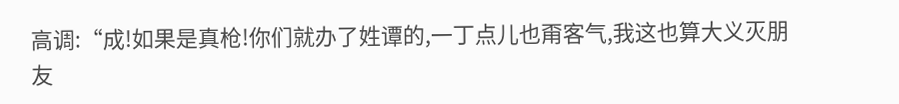高调:“成!如果是真枪!你们就办了姓谭的,一丁点儿也甭客气,我这也算大义灭朋友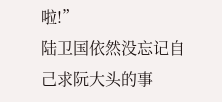啦!”
陆卫国依然没忘记自己求阮大头的事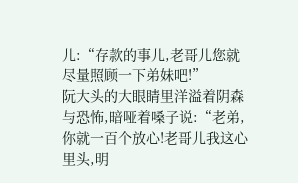儿:“存款的事儿,老哥儿您就尽量照顾一下弟妹吧!”
阮大头的大眼睛里洋溢着阴森与恐怖,暗哑着嗓子说:“老弟,你就一百个放心!老哥儿我这心里头,明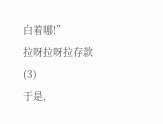白着哪!”
拉呀拉呀拉存款(3)
于是,